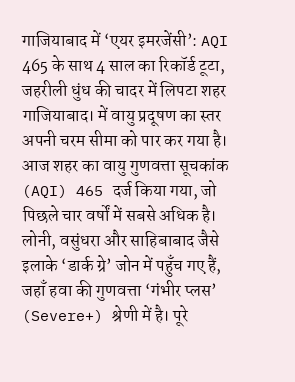गाजियाबाद में ‘एयर इमरजेंसी’: AQI 465 के साथ 4 साल का रिकॉर्ड टूटा, जहरीली धुंध की चादर में लिपटा शहर
गाजियाबाद। में वायु प्रदूषण का स्तर अपनी चरम सीमा को पार कर गया है। आज शहर का वायु गुणवत्ता सूचकांक (AQI) 465 दर्ज किया गया, जो पिछले चार वर्षों में सबसे अधिक है। लोनी, वसुंधरा और साहिबाबाद जैसे इलाके ‘डार्क ग्रे’ जोन में पहुँच गए हैं, जहाँ हवा की गुणवत्ता ‘गंभीर प्लस’ (Severe+) श्रेणी में है। पूरे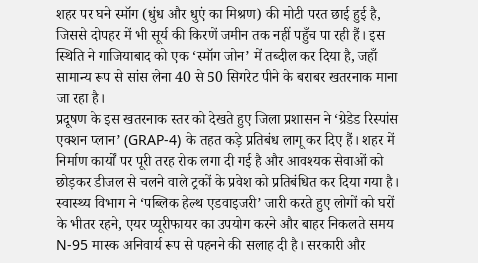शहर पर घने स्मॉग (धुंध और धुएं का मिश्रण) की मोटी परत छाई हुई है, जिससे दोपहर में भी सूर्य की किरणें जमीन तक नहीं पहुँच पा रही हैं। इस स्थिति ने गाजियाबाद को एक ‘स्मॉग जोन’ में तब्दील कर दिया है, जहाँ सामान्य रूप से सांस लेना 40 से 50 सिगरेट पीने के बराबर खतरनाक माना जा रहा है।
प्रदूषण के इस खतरनाक स्तर को देखते हुए जिला प्रशासन ने ‘ग्रेडेड रिस्पांस एक्शन प्लान’ (GRAP-4) के तहत कड़े प्रतिबंध लागू कर दिए हैं। शहर में निर्माण कार्यों पर पूरी तरह रोक लगा दी गई है और आवश्यक सेवाओं को छोड़कर डीजल से चलने वाले ट्रकों के प्रवेश को प्रतिबंधित कर दिया गया है। स्वास्थ्य विभाग ने ‘पब्लिक हेल्थ एडवाइजरी’ जारी करते हुए लोगों को घरों के भीतर रहने, एयर प्यूरीफायर का उपयोग करने और बाहर निकलते समय N-95 मास्क अनिवार्य रूप से पहनने की सलाह दी है। सरकारी और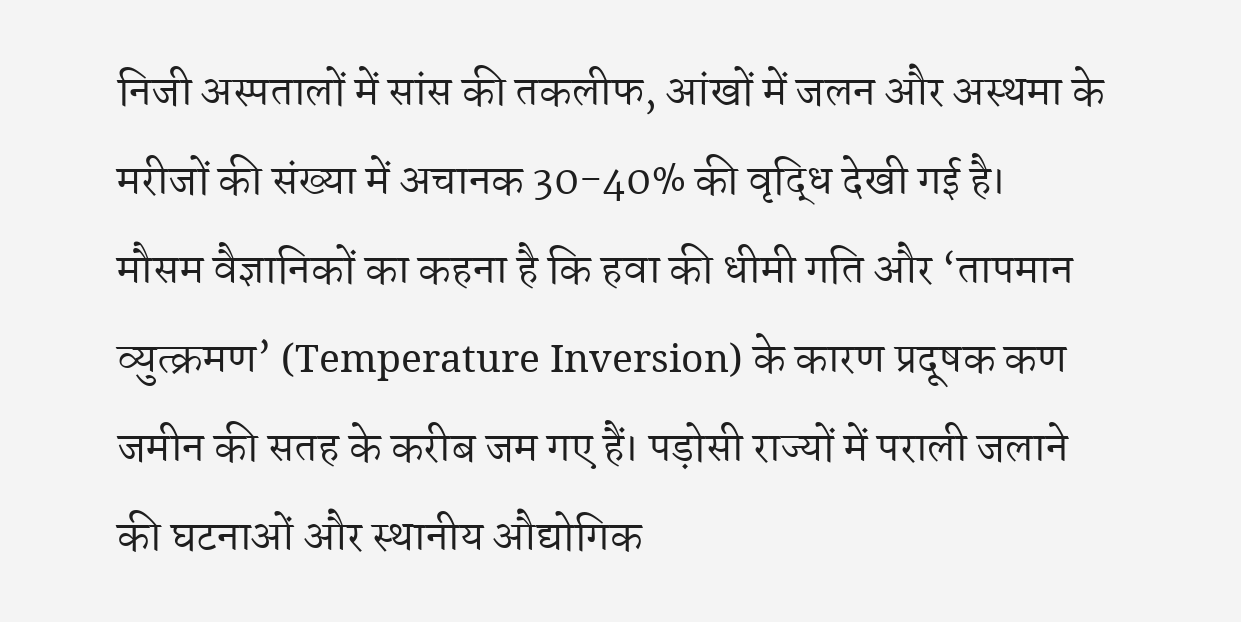निजी अस्पतालों में सांस की तकलीफ, आंखों में जलन और अस्थमा के मरीजों की संख्या में अचानक 30-40% की वृद्धि देखी गई है।
मौसम वैज्ञानिकों का कहना है कि हवा की धीमी गति और ‘तापमान व्युत्क्रमण’ (Temperature Inversion) के कारण प्रदूषक कण जमीन की सतह के करीब जम गए हैं। पड़ोसी राज्यों में पराली जलाने की घटनाओं और स्थानीय औद्योगिक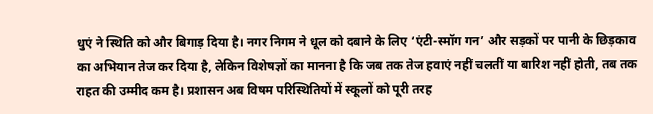धुएं ने स्थिति को और बिगाड़ दिया है। नगर निगम ने धूल को दबाने के लिए ‘एंटी-स्मॉग गन’ और सड़कों पर पानी के छिड़काव का अभियान तेज कर दिया है, लेकिन विशेषज्ञों का मानना है कि जब तक तेज हवाएं नहीं चलतीं या बारिश नहीं होती, तब तक राहत की उम्मीद कम है। प्रशासन अब विषम परिस्थितियों में स्कूलों को पूरी तरह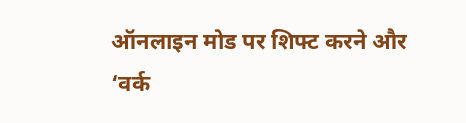ऑनलाइन मोड पर शिफ्ट करने और ‘वर्क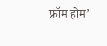फ्रॉम होम’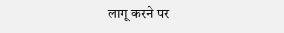लागू करने पर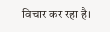विचार कर रहा है।